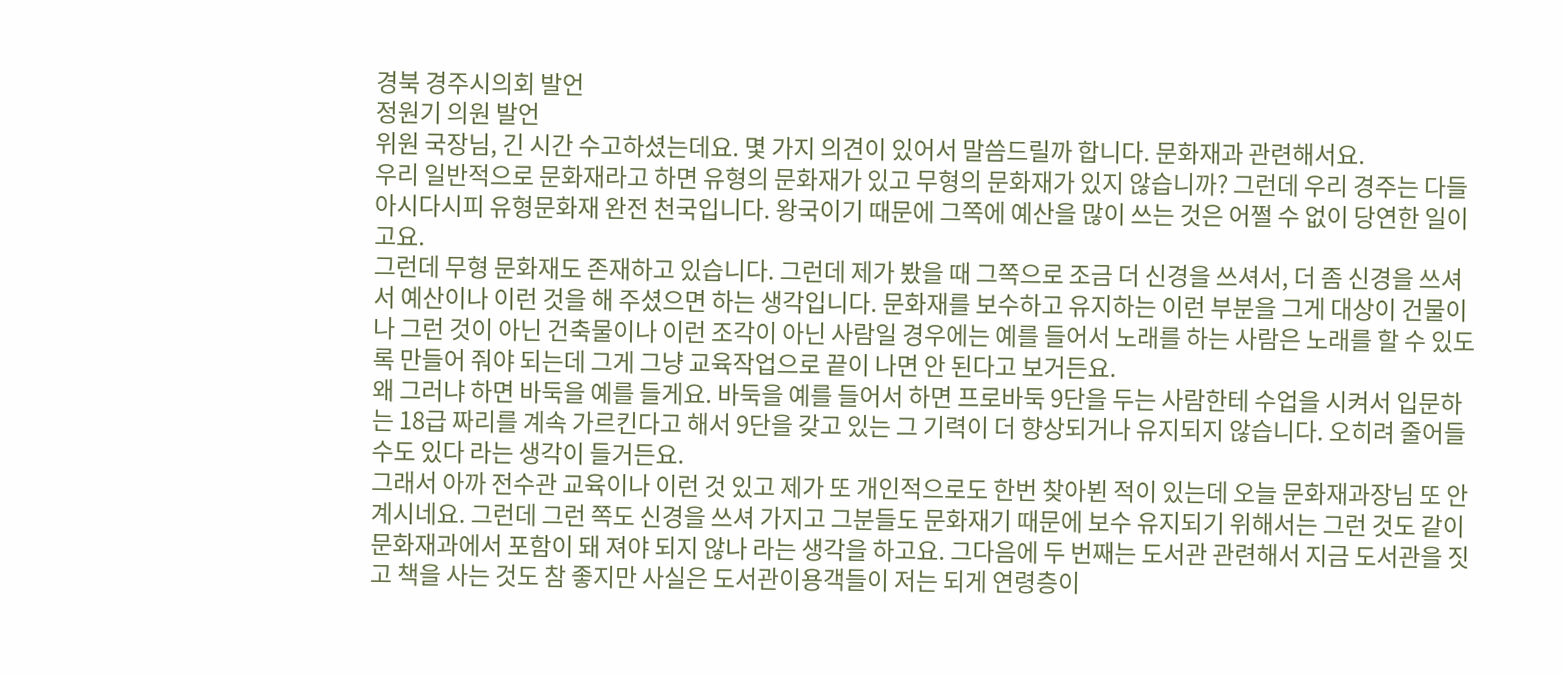경북 경주시의회 발언
정원기 의원 발언
위원 국장님, 긴 시간 수고하셨는데요. 몇 가지 의견이 있어서 말씀드릴까 합니다. 문화재과 관련해서요.
우리 일반적으로 문화재라고 하면 유형의 문화재가 있고 무형의 문화재가 있지 않습니까? 그런데 우리 경주는 다들 아시다시피 유형문화재 완전 천국입니다. 왕국이기 때문에 그쪽에 예산을 많이 쓰는 것은 어쩔 수 없이 당연한 일이고요.
그런데 무형 문화재도 존재하고 있습니다. 그런데 제가 봤을 때 그쪽으로 조금 더 신경을 쓰셔서, 더 좀 신경을 쓰셔서 예산이나 이런 것을 해 주셨으면 하는 생각입니다. 문화재를 보수하고 유지하는 이런 부분을 그게 대상이 건물이나 그런 것이 아닌 건축물이나 이런 조각이 아닌 사람일 경우에는 예를 들어서 노래를 하는 사람은 노래를 할 수 있도록 만들어 줘야 되는데 그게 그냥 교육작업으로 끝이 나면 안 된다고 보거든요.
왜 그러냐 하면 바둑을 예를 들게요. 바둑을 예를 들어서 하면 프로바둑 9단을 두는 사람한테 수업을 시켜서 입문하는 18급 짜리를 계속 가르킨다고 해서 9단을 갖고 있는 그 기력이 더 향상되거나 유지되지 않습니다. 오히려 줄어들 수도 있다 라는 생각이 들거든요.
그래서 아까 전수관 교육이나 이런 것 있고 제가 또 개인적으로도 한번 찾아뵌 적이 있는데 오늘 문화재과장님 또 안 계시네요. 그런데 그런 쪽도 신경을 쓰셔 가지고 그분들도 문화재기 때문에 보수 유지되기 위해서는 그런 것도 같이 문화재과에서 포함이 돼 져야 되지 않나 라는 생각을 하고요. 그다음에 두 번째는 도서관 관련해서 지금 도서관을 짓고 책을 사는 것도 참 좋지만 사실은 도서관이용객들이 저는 되게 연령층이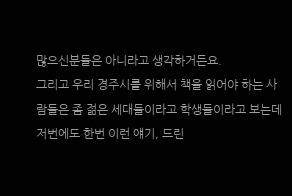많으신분들은 아니라고 생각하거든요.
그리고 우리 경주시를 위해서 책을 읽어야 하는 사람들은 좀 젊은 세대들이라고 학생들이라고 보는데 저번에도 한번 이런 얘기, 드린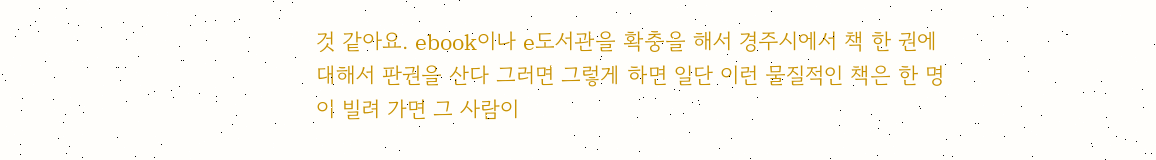것 같아요. ebook이나 e도서관을 확충을 해서 경주시에서 책 한 권에 대해서 판권을 산다 그러면 그렇게 하면 일단 이런 물질적인 책은 한 명이 빌려 가면 그 사람이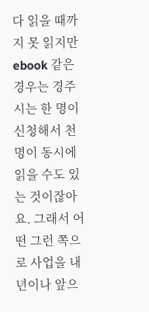다 읽을 때까지 못 읽지만 ebook 같은 경우는 경주시는 한 명이 신청해서 천 명이 동시에 읽을 수도 있는 것이잖아요. 그래서 어떤 그런 쪽으로 사업을 내년이나 앞으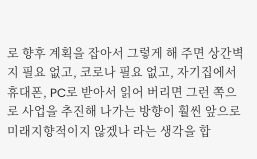로 향후 계획을 잡아서 그렇게 해 주면 상간벽지 필요 없고, 코로나 필요 없고, 자기집에서 휴대폰, PC로 받아서 읽어 버리면 그런 쪽으로 사업을 추진해 나가는 방향이 훨씬 앞으로 미래지향적이지 않겠나 라는 생각을 합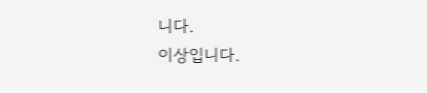니다.
이상입니다.